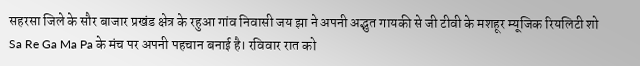सहरसा जिले के सौर बाजार प्रखंड क्षेत्र के रहुआ गांव निवासी जय झा ने अपनी अद्भुत गायकी से जी टीवी के मशहूर म्यूजिक रियलिटी शो Sa Re Ga Ma Pa के मंच पर अपनी पहचान बनाई है। रविवार रात को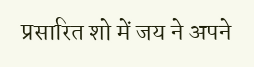प्रसारित शो में जय ने अपने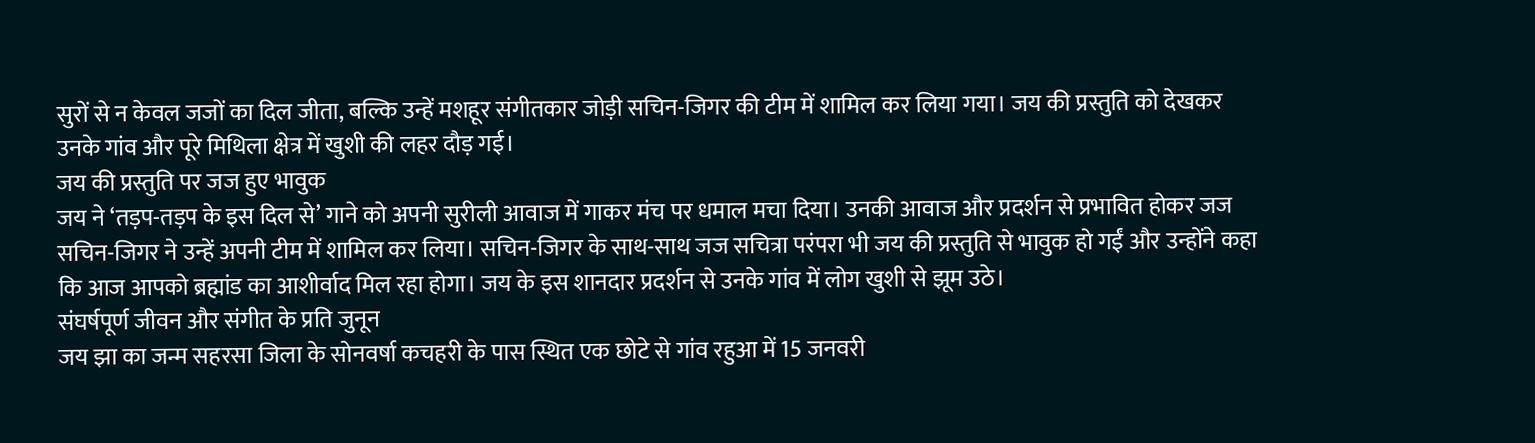सुरों से न केवल जजों का दिल जीता, बल्कि उन्हें मशहूर संगीतकार जोड़ी सचिन-जिगर की टीम में शामिल कर लिया गया। जय की प्रस्तुति को देखकर उनके गांव और पूरे मिथिला क्षेत्र में खुशी की लहर दौड़ गई।
जय की प्रस्तुति पर जज हुए भावुक
जय ने ‘तड़प-तड़प के इस दिल से’ गाने को अपनी सुरीली आवाज में गाकर मंच पर धमाल मचा दिया। उनकी आवाज और प्रदर्शन से प्रभावित होकर जज सचिन-जिगर ने उन्हें अपनी टीम में शामिल कर लिया। सचिन-जिगर के साथ-साथ जज सचित्रा परंपरा भी जय की प्रस्तुति से भावुक हो गईं और उन्होंने कहा कि आज आपको ब्रह्मांड का आशीर्वाद मिल रहा होगा। जय के इस शानदार प्रदर्शन से उनके गांव में लोग खुशी से झूम उठे।
संघर्षपूर्ण जीवन और संगीत के प्रति जुनून
जय झा का जन्म सहरसा जिला के सोनवर्षा कचहरी के पास स्थित एक छोटे से गांव रहुआ में 15 जनवरी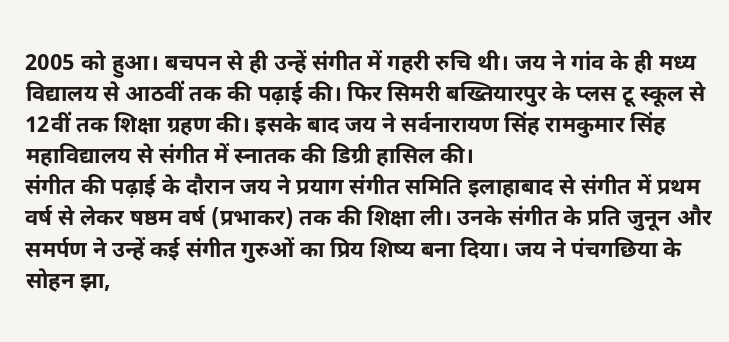2005 को हुआ। बचपन से ही उन्हें संगीत में गहरी रुचि थी। जय ने गांव के ही मध्य विद्यालय से आठवीं तक की पढ़ाई की। फिर सिमरी बख्तियारपुर के प्लस टू स्कूल से 12वीं तक शिक्षा ग्रहण की। इसके बाद जय ने सर्वनारायण सिंह रामकुमार सिंह महाविद्यालय से संगीत में स्नातक की डिग्री हासिल की।
संगीत की पढ़ाई के दौरान जय ने प्रयाग संगीत समिति इलाहाबाद से संगीत में प्रथम वर्ष से लेकर षष्ठम वर्ष (प्रभाकर) तक की शिक्षा ली। उनके संगीत के प्रति जुनून और समर्पण ने उन्हें कई संगीत गुरुओं का प्रिय शिष्य बना दिया। जय ने पंचगछिया के सोहन झा,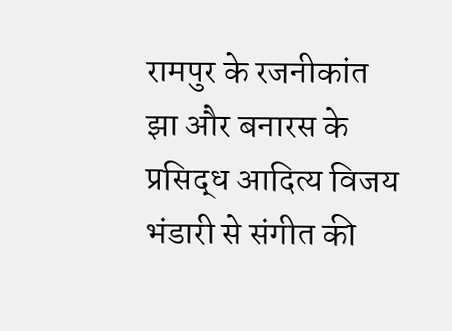रामपुर के रजनीकांत झा और बनारस के प्रसिद्ध आदित्य विजय भंडारी से संगीत की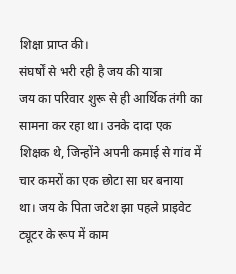शिक्षा प्राप्त की।
संघर्षों से भरी रही है जय की यात्रा
जय का परिवार शुरू से ही आर्थिक तंगी का सामना कर रहा था। उनके दादा एक शिक्षक थे, जिन्होंने अपनी कमाई से गांव में चार कमरों का एक छोटा सा घर बनाया था। जय के पिता जटेश झा पहले प्राइवेट ट्यूटर के रूप में काम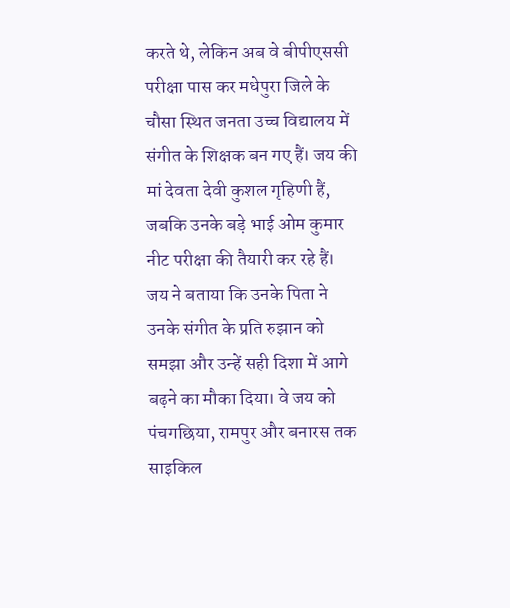करते थे, लेकिन अब वे बीपीएससी परीक्षा पास कर मधेपुरा जिले के चौसा स्थित जनता उच्च विद्यालय में संगीत के शिक्षक बन गए हैं। जय की मां देवता देवी कुशल गृहिणी हैं, जबकि उनके बड़े भाई ओम कुमार नीट परीक्षा की तैयारी कर रहे हैं।
जय ने बताया कि उनके पिता ने उनके संगीत के प्रति रुझान को समझा और उन्हें सही दिशा में आगे बढ़ने का मौका दिया। वे जय को पंचगछिया, रामपुर और बनारस तक साइकिल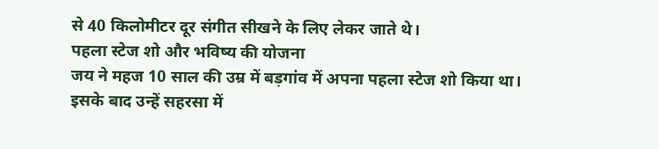से 40 किलोमीटर दूर संगीत सीखने के लिए लेकर जाते थे।
पहला स्टेज शो और भविष्य की योजना
जय ने महज 10 साल की उम्र में बड़गांव में अपना पहला स्टेज शो किया था। इसके बाद उन्हें सहरसा में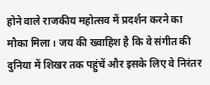होने वाले राजकीय महोत्सव में प्रदर्शन करने का मौका मिला। जय की ख्वाहिश है कि वे संगीत की दुनिया में शिखर तक पहुंचें और इसके लिए वे निरंतर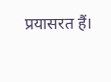प्रयासरत हैं।